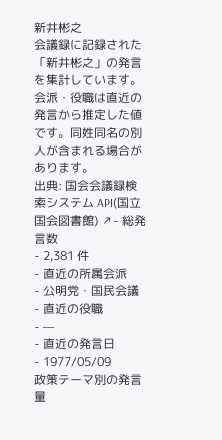新井彬之
会議録に記録された「新井彬之」の発言を集計しています。会派・役職は直近の発言から推定した値です。同姓同名の別人が含まれる場合があります。
出典: 国会会議録検索システム API(国立国会図書館) ↗- 総発言数
- 2,381 件
- 直近の所属会派
- 公明党・国民会議
- 直近の役職
- —
- 直近の発言日
- 1977/05/09
政策テーマ別の発言量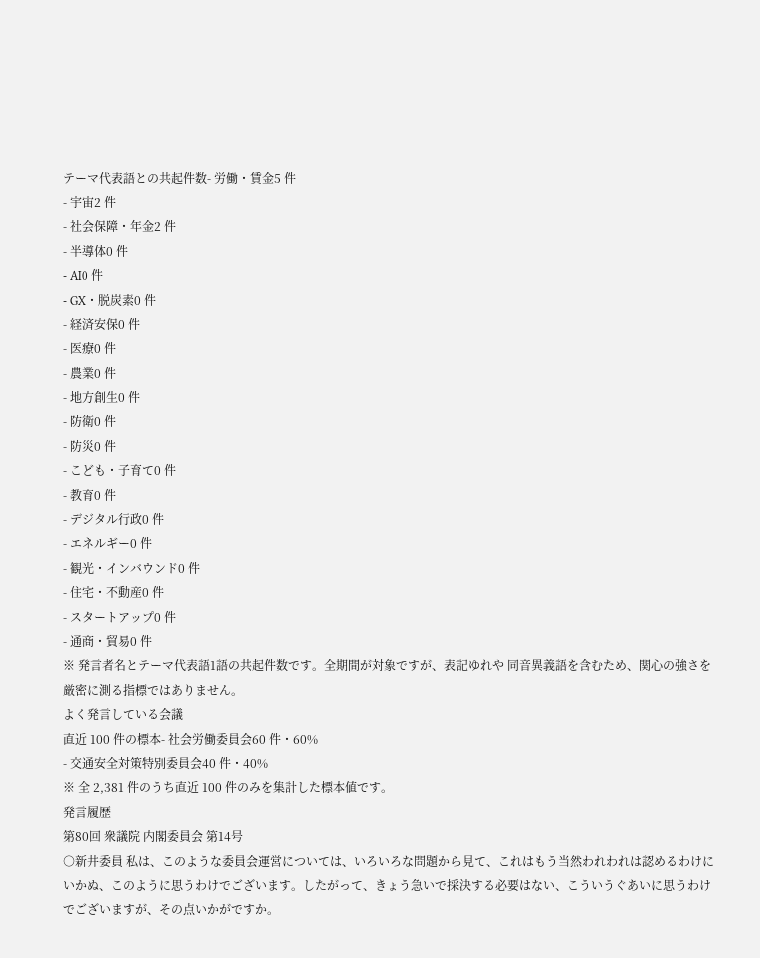テーマ代表語との共起件数- 労働・賃金5 件
- 宇宙2 件
- 社会保障・年金2 件
- 半導体0 件
- AI0 件
- GX・脱炭素0 件
- 経済安保0 件
- 医療0 件
- 農業0 件
- 地方創生0 件
- 防衛0 件
- 防災0 件
- こども・子育て0 件
- 教育0 件
- デジタル行政0 件
- エネルギー0 件
- 観光・インバウンド0 件
- 住宅・不動産0 件
- スタートアップ0 件
- 通商・貿易0 件
※ 発言者名とテーマ代表語1語の共起件数です。全期間が対象ですが、表記ゆれや 同音異義語を含むため、関心の強さを厳密に測る指標ではありません。
よく発言している会議
直近 100 件の標本- 社会労働委員会60 件・60%
- 交通安全対策特別委員会40 件・40%
※ 全 2,381 件のうち直近 100 件のみを集計した標本値です。
発言履歴
第80回 衆議院 内閣委員会 第14号
○新井委員 私は、このような委員会運営については、いろいろな問題から見て、これはもう当然われわれは認めるわけにいかぬ、このように思うわけでございます。したがって、きょう急いで採決する必要はない、こういうぐあいに思うわけでございますが、その点いかがですか。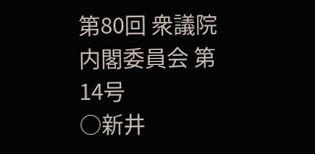第80回 衆議院 内閣委員会 第14号
○新井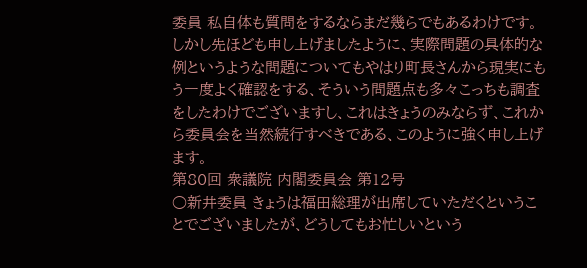委員 私自体も質問をするならまだ幾らでもあるわけです。しかし先ほども申し上げましたように、実際問題の具体的な例というような問題についてもやはり町長さんから現実にもう一度よく確認をする、そういう問題点も多々こっちも調査をしたわけでございますし、これはきょうのみならず、これから委員会を当然続行すべきである、このように強く申し上げます。
第80回 衆議院 内閣委員会 第12号
○新井委員 きょうは福田総理が出席していただくということでございましたが、どうしてもお忙しいという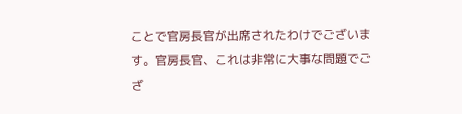ことで官房長官が出席されたわけでございます。官房長官、これは非常に大事な問題でござ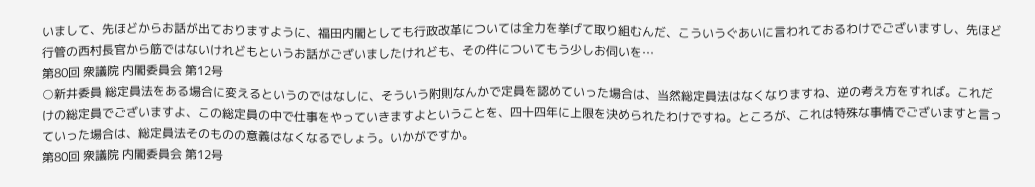いまして、先ほどからお話が出ておりますように、福田内閣としても行政改革については全力を挙げて取り組むんだ、こういうぐあいに言われておるわけでございますし、先ほど行管の西村長官から筋ではないけれどもというお話がございましたけれども、その件についてもう少しお伺いを…
第80回 衆議院 内閣委員会 第12号
○新井委員 総定員法をある場合に変えるというのではなしに、そういう附則なんかで定員を認めていった場合は、当然総定員法はなくなりますね、逆の考え方をすれば。これだけの総定員でございますよ、この総定員の中で仕事をやっていきますよということを、四十四年に上限を決められたわけですね。ところが、これは特殊な事情でございますと言っていった場合は、総定員法そのものの意義はなくなるでしょう。いかがですか。
第80回 衆議院 内閣委員会 第12号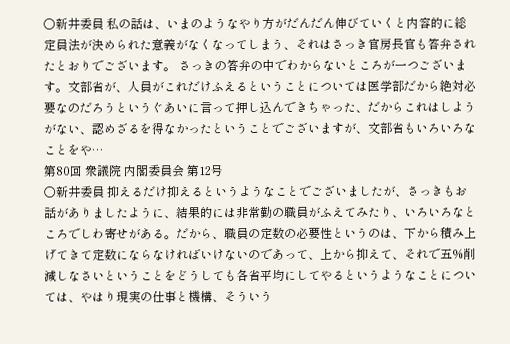○新井委員 私の話は、いまのようなやり方がだんだん伸びていくと内容的に総定員法が決められた意義がなくなってしまう、それはさっき官房長官も答弁されたとおりでございます。 さっきの答弁の中でわからないところが一つございます。文部省が、人員がこれだけふえるということについては医学部だから絶対必要なのだろうというぐあいに言って押し込んできちゃった、だからこれはしようがない、認めざるを得なかったということでございますが、文部省もいろいろなことをや…
第80回 衆議院 内閣委員会 第12号
○新井委員 抑えるだけ抑えるというようなことでございましたが、さっきもお話がありましたように、結果的には非常勤の職員がふえてみたり、いろいろなところでしわ寄せがある。だから、職員の定数の必要性というのは、下から積み上げてきて定数にならなければいけないのであって、上から抑えて、それで五%削減しなさいということをどうしても各省平均にしてやるというようなことについては、やはり現実の仕事と機構、そういう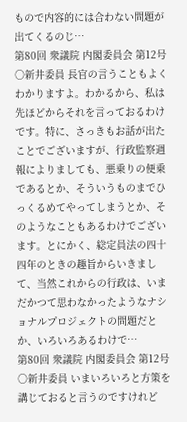もので内容的には合わない問題が出てくるのじ…
第80回 衆議院 内閣委員会 第12号
○新井委員 長官の言うこともよくわかりますよ。わかるから、私は先ほどからそれを言っておるわけです。特に、さっきもお話が出たことでございますが、行政監察週報によりましても、悪乗りの便乗であるとか、そういうものまでひっくるめてやってしまうとか、そのようなこともあるわけでございます。とにかく、総定員法の四十四年のときの趣旨からいきまして、当然これからの行政は、いまだかつて思わなかったようなナショナルプロジェクトの問題だとか、いろいろあるわけで…
第80回 衆議院 内閣委員会 第12号
○新井委員 いまいろいろと方策を講じておると言うのですけれど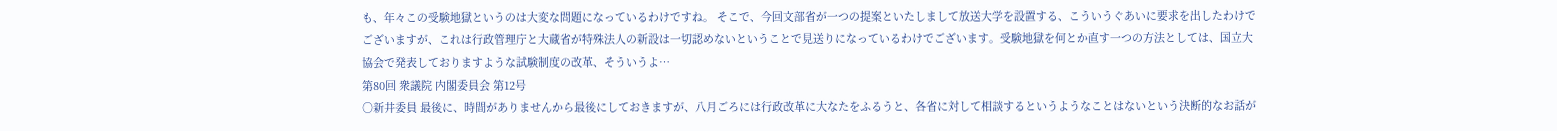も、年々この受験地獄というのは大変な問題になっているわけですね。 そこで、今回文部省が一つの提案といたしまして放送大学を設置する、こういうぐあいに要求を出したわけでございますが、これは行政管理庁と大蔵省が特殊法人の新設は一切認めないということで見送りになっているわけでございます。受験地獄を何とか直す一つの方法としては、国立大協会で発表しておりますような試験制度の改革、そういうよ…
第80回 衆議院 内閣委員会 第12号
○新井委員 最後に、時間がありませんから最後にしておきますが、八月ごろには行政改革に大なたをふるうと、各省に対して相談するというようなことはないという決断的なお話が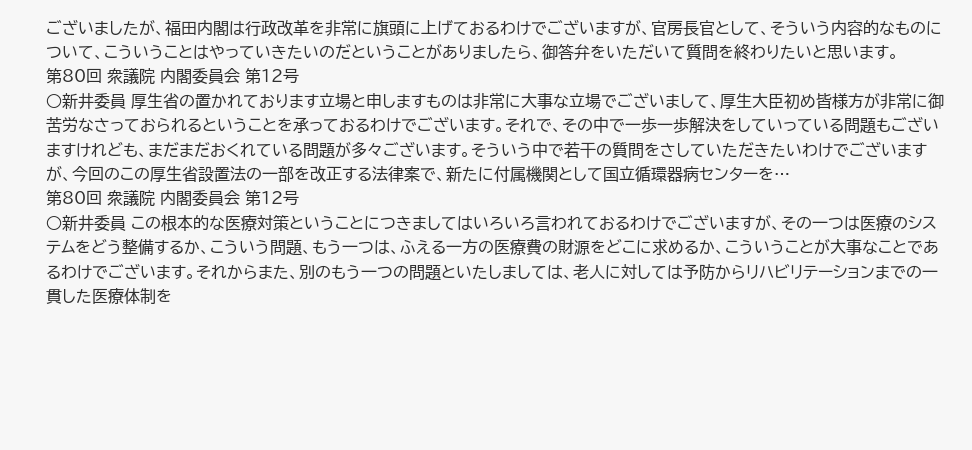ございましたが、福田内閣は行政改革を非常に旗頭に上げておるわけでございますが、官房長官として、そういう内容的なものについて、こういうことはやっていきたいのだということがありましたら、御答弁をいただいて質問を終わりたいと思います。
第80回 衆議院 内閣委員会 第12号
○新井委員 厚生省の置かれております立場と申しますものは非常に大事な立場でございまして、厚生大臣初め皆様方が非常に御苦労なさっておられるということを承っておるわけでございます。それで、その中で一歩一歩解決をしていっている問題もございますけれども、まだまだおくれている問題が多々ございます。そういう中で若干の質問をさしていただきたいわけでございますが、今回のこの厚生省設置法の一部を改正する法律案で、新たに付属機関として国立循環器病センターを…
第80回 衆議院 内閣委員会 第12号
○新井委員 この根本的な医療対策ということにつきましてはいろいろ言われておるわけでございますが、その一つは医療のシステムをどう整備するか、こういう問題、もう一つは、ふえる一方の医療費の財源をどこに求めるか、こういうことが大事なことであるわけでございます。それからまた、別のもう一つの問題といたしましては、老人に対しては予防からリハビリテーションまでの一貫した医療体制を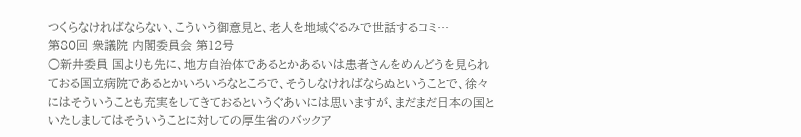つくらなければならない、こういう御意見と、老人を地域ぐるみで世話するコミ…
第80回 衆議院 内閣委員会 第12号
○新井委員 国よりも先に、地方自治体であるとかあるいは患者さんをめんどうを見られておる国立病院であるとかいろいろなところで、そうしなければならぬということで、徐々にはそういうことも充実をしてきておるというぐあいには思いますが、まだまだ日本の国といたしましてはそういうことに対しての厚生省のバックア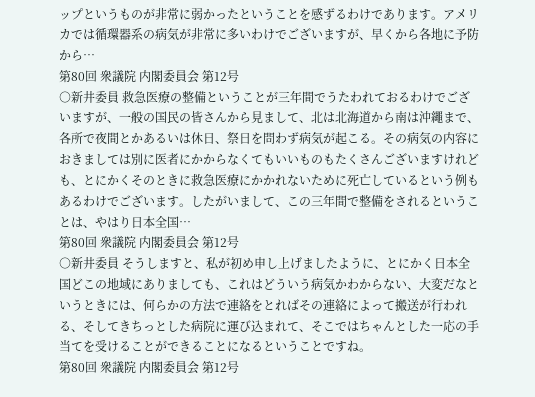ップというものが非常に弱かったということを感ずるわけであります。アメリカでは循環器系の病気が非常に多いわけでございますが、早くから各地に予防から…
第80回 衆議院 内閣委員会 第12号
○新井委員 救急医療の整備ということが三年間でうたわれておるわけでございますが、一般の国民の皆さんから見まして、北は北海道から南は沖繩まで、各所で夜間とかあるいは休日、祭日を問わず病気が起こる。その病気の内容におきましては別に医者にかからなくてもいいものもたくさんございますけれども、とにかくそのときに救急医療にかかれないために死亡しているという例もあるわけでございます。したがいまして、この三年間で整備をされるということは、やはり日本全国…
第80回 衆議院 内閣委員会 第12号
○新井委員 そうしますと、私が初め申し上げましたように、とにかく日本全国どこの地域にありましても、これはどういう病気かわからない、大変だなというときには、何らかの方法で連絡をとればその連絡によって搬送が行われる、そしてきちっとした病院に運び込まれて、そこではちゃんとした一応の手当てを受けることができることになるということですね。
第80回 衆議院 内閣委員会 第12号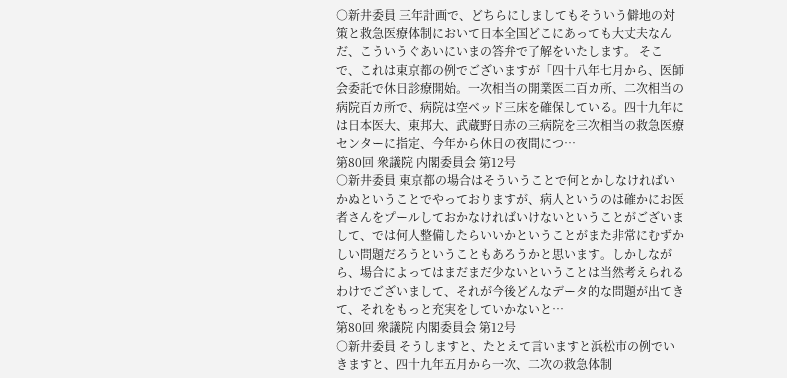○新井委員 三年計画で、どちらにしましてもそういう僻地の対策と救急医療体制において日本全国どこにあっても大丈夫なんだ、こういうぐあいにいまの答弁で了解をいたします。 そこで、これは東京都の例でございますが「四十八年七月から、医師会委託で休日診療開始。一次相当の開業医二百カ所、二次相当の病院百カ所で、病院は空ベッド三床を確保している。四十九年には日本医大、東邦大、武蔵野日赤の三病院を三次相当の救急医療センターに指定、今年から休日の夜間につ…
第80回 衆議院 内閣委員会 第12号
○新井委員 東京都の場合はそういうことで何とかしなければいかぬということでやっておりますが、病人というのは確かにお医者さんをプールしておかなければいけないということがございまして、では何人整備したらいいかということがまた非常にむずかしい問題だろうということもあろうかと思います。しかしながら、場合によってはまだまだ少ないということは当然考えられるわけでございまして、それが今後どんなデータ的な問題が出てきて、それをもっと充実をしていかないと…
第80回 衆議院 内閣委員会 第12号
○新井委員 そうしますと、たとえて言いますと浜松市の例でいきますと、四十九年五月から一次、二次の救急体制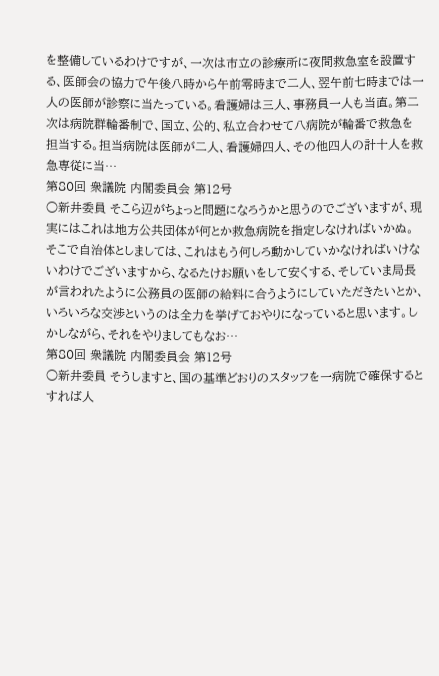を整備しているわけですが、一次は市立の診療所に夜間救急室を設置する、医師会の協力で午後八時から午前零時まで二人、翌午前七時までは一人の医師が診察に当たっている。看護婦は三人、事務員一人も当直。第二次は病院群輪番制で、国立、公的、私立合わせて八病院が輪番で救急を担当する。担当病院は医師が二人、看護婦四人、その他四人の計十人を救急専従に当…
第80回 衆議院 内閣委員会 第12号
○新井委員 そこら辺がちょっと問題になろうかと思うのでございますが、現実にはこれは地方公共団体が何とか救急病院を指定しなければいかぬ。そこで自治体としましては、これはもう何しろ動かしていかなければいけないわけでございますから、なるたけお願いをして安くする、そしていま局長が言われたように公務員の医師の給料に合うようにしていただきたいとか、いろいろな交渉というのは全力を挙げておやりになっていると思います。しかしながら、それをやりましてもなお…
第80回 衆議院 内閣委員会 第12号
○新井委員 そうしますと、国の基準どおりのスタッフを一病院で確保するとすれば人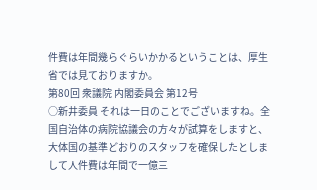件費は年間幾らぐらいかかるということは、厚生省では見ておりますか。
第80回 衆議院 内閣委員会 第12号
○新井委員 それは一日のことでございますね。全国自治体の病院協議会の方々が試算をしますと、大体国の基準どおりのスタッフを確保したとしまして人件費は年間で一億三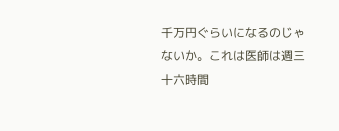千万円ぐらいになるのじゃないか。これは医師は週三十六時間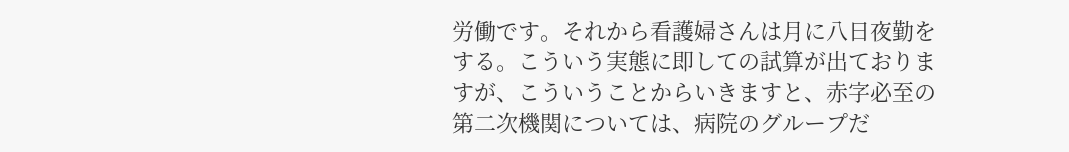労働です。それから看護婦さんは月に八日夜勤をする。こういう実態に即しての試算が出ておりますが、こういうことからいきますと、赤字必至の第二次機関については、病院のグループだ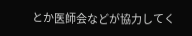とか医師会などが協力してく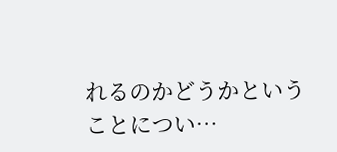れるのかどうかということについ…